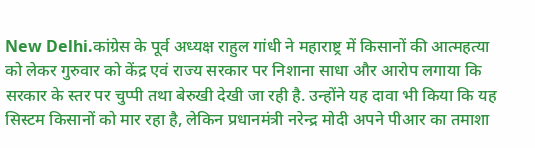New Delhi.कांग्रेस के पूर्व अध्यक्ष राहुल गांधी ने महाराष्ट्र में किसानों की आत्महत्या को लेकर गुरुवार को केंद्र एवं राज्य सरकार पर निशाना साधा और आरोप लगाया कि सरकार के स्तर पर चुप्पी तथा बेरुखी देखी जा रही है. उन्होंने यह दावा भी किया कि यह सिस्टम किसानों को मार रहा है, लेकिन प्रधानमंत्री नरेन्द्र मोदी अपने पीआर का तमाशा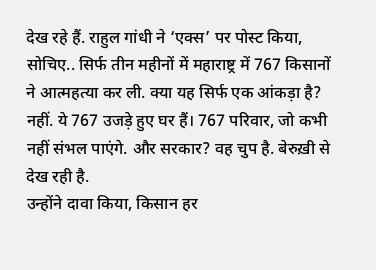देख रहे हैं. राहुल गांधी ने ‘एक्स’ पर पोस्ट किया, सोचिए.. सिर्फ तीन महीनों में महाराष्ट्र में 767 किसानों ने आत्महत्या कर ली. क्या यह सिर्फ एक आंकड़ा है? नहीं. ये 767 उजड़े हुए घर हैं। 767 परिवार, जो कभी नहीं संभल पाएंगे. और सरकार? वह चुप है. बेरुख़ी से देख रही है.
उन्होंने दावा किया, किसान हर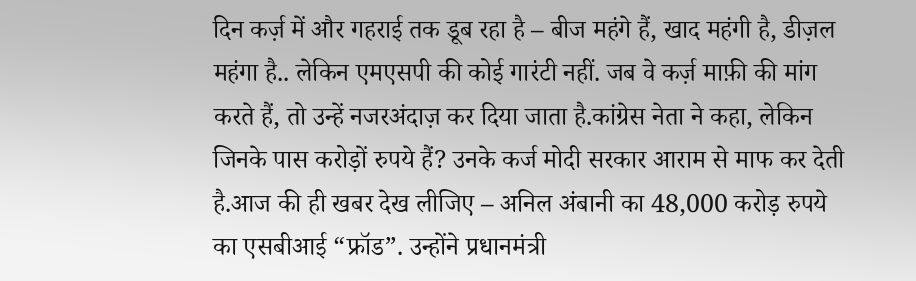दिन कर्ज़ में और गहराई तक डूब रहा है – बीज महंगे हैं, खाद महंगी है, डीज़ल महंगा है.. लेकिन एमएसपी की कोई गारंटी नहीं. जब वे कर्ज़ माफ़ी की मांग करते हैं, तो उन्हें नजरअंदाज़ कर दिया जाता है.कांग्रेस नेता ने कहा, लेकिन जिनके पास करोड़ों रुपये हैं? उनके कर्ज मोदी सरकार आराम से माफ कर देती है.आज की ही खबर देख लीजिए – अनिल अंबानी का 48,000 करोड़ रुपये का एसबीआई “फ्रॉड”. उन्होंने प्रधानमंत्री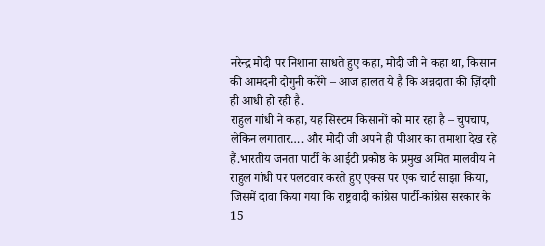नरेन्द्र मोदी पर निशाना साधते हुए कहा, मोदी जी ने कहा था, किसान की आमदनी दोगुनी करेंगे – आज हालत ये है कि अन्नदाता की ज़िंदगी ही आधी हो रही है.
राहुल गांधी ने कहा, यह सिस्टम किसानों को मार रहा है – चुपचाप, लेकिन लगातार…. और मोदी जी अपने ही पीआर का तमाशा देख रहे हैं.भारतीय जनता पार्टी के आईटी प्रकोष्ठ के प्रमुख अमित मालवीय ने राहुल गांधी पर पलटवार करते हुए एक्स पर एक चार्ट साझा किया, जिसमें दावा किया गया कि राष्ट्रवादी कांग्रेस पार्टी-कांग्रेस सरकार के 15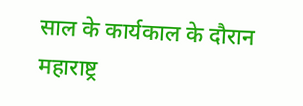साल के कार्यकाल के दौरान महाराष्ट्र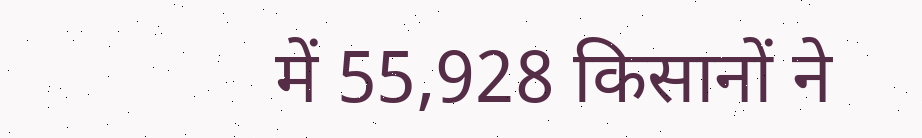में 55,928 किसानों ने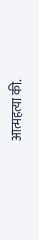आत्महत्या की.